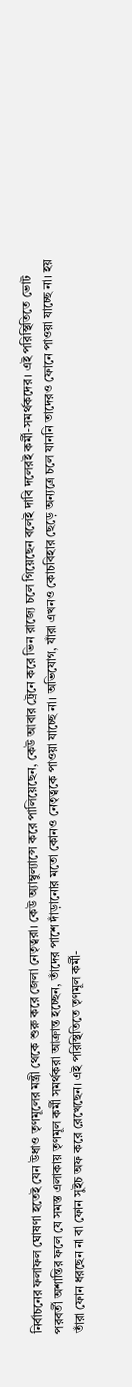নির্বাচনের ফলাফল ঘোষণা হতেই যেন উধাও তৃণমূলের মন্ত্রী থেকে শুরু করে জেলা নেতৃত্বরা। কেউ অ্যাম্বুল্যান্সে করে পালিয়েছেন, কেউ আবার ট্রেনে করে ভিন রাজ্যে চলে গিয়েছেন বলেই দাবি দলেরই কর্মী-সমর্থকদের। এই পরিস্থিতিতে ভোট পরবর্তী অশান্তির ফলে যে সমস্ত এলাকায় তৃণমূল কর্মী সমর্থকরা আক্রান্ত হচ্ছেন, তাঁদের পাশে দাঁড়ানোর মতো কোনও নেতৃত্বকে পাওয়া যাচ্ছে না। অভিযোগ, যাঁরা এখনও কোচবিহার ছেড়ে অন্যত্রে চলে যাননি তাদেরও ফোনে পাওয়া যাচ্ছে না। হয় তাঁরা ফোন ধরছেন না বা ফোন সুইচ অফ করে রেখেছেন। এই পরিস্থিতিতে তৃণমূল কর্মী-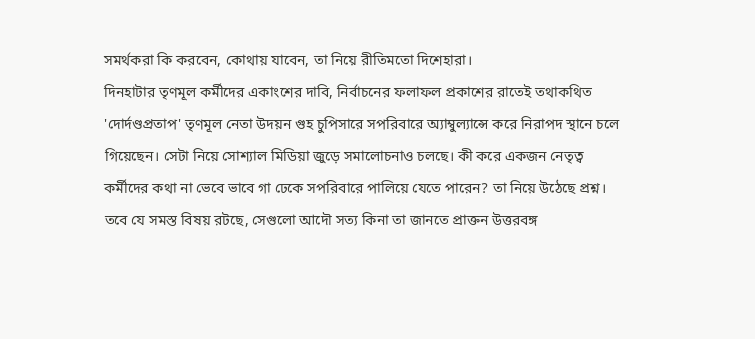সমর্থকরা কি করবেন, কোথায় যাবেন, তা নিয়ে রীতিমতো দিশেহারা।
দিনহাটার তৃণমূল কর্মীদের একাংশের দাবি, নির্বাচনের ফলাফল প্রকাশের রাতেই তথাকথিত 'দোর্দণ্ডপ্রতাপ' তৃণমূল নেতা উদয়ন গুহ চুপিসারে সপরিবারে অ্যাম্বুল্যান্সে করে নিরাপদ স্থানে চলে গিয়েছেন। সেটা নিয়ে সোশ্যাল মিডিয়া জুড়ে সমালোচনাও চলছে। কী করে একজন নেতৃত্ব কর্মীদের কথা না ভেবে ভাবে গা ঢেকে সপরিবারে পালিয়ে যেতে পারেন? তা নিয়ে উঠেছে প্রশ্ন। তবে যে সমস্ত বিষয় রটছে, সেগুলো আদৌ সত্য কিনা তা জানতে প্রাক্তন উত্তরবঙ্গ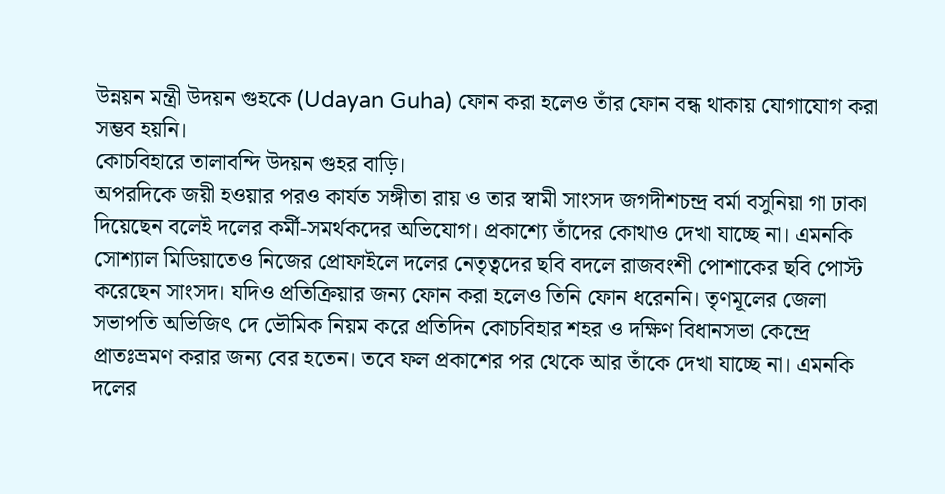উন্নয়ন মন্ত্রী উদয়ন গুহকে (Udayan Guha) ফোন করা হলেও তাঁর ফোন বন্ধ থাকায় যোগাযোগ করা সম্ভব হয়নি।
কোচবিহারে তালাবন্দি উদয়ন গুহর বাড়ি।
অপরদিকে জয়ী হওয়ার পরও কার্যত সঙ্গীতা রায় ও তার স্বামী সাংসদ জগদীশচন্দ্র বর্মা বসুনিয়া গা ঢাকা দিয়েছেন বলেই দলের কর্মী-সমর্থকদের অভিযোগ। প্রকাশ্যে তাঁদের কোথাও দেখা যাচ্ছে না। এমনকি সোশ্যাল মিডিয়াতেও নিজের প্রোফাইলে দলের নেতৃত্বদের ছবি বদলে রাজবংশী পোশাকের ছবি পোস্ট করেছেন সাংসদ। যদিও প্রতিক্রিয়ার জন্য ফোন করা হলেও তিনি ফোন ধরেননি। তৃণমূলের জেলা সভাপতি অভিজিৎ দে ভৌমিক নিয়ম করে প্রতিদিন কোচবিহার শহর ও দক্ষিণ বিধানসভা কেন্দ্রে প্রাতঃভ্রমণ করার জন্য বের হতেন। তবে ফল প্রকাশের পর থেকে আর তাঁকে দেখা যাচ্ছে না। এমনকি দলের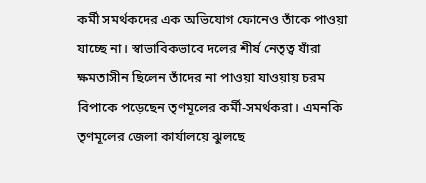কর্মী সমর্থকদের এক অভিযোগ ফোনেও তাঁকে পাওয়া যাচ্ছে না। স্বাভাবিকভাবে দলের শীর্ষ নেতৃত্ব যাঁরা ক্ষমতাসীন ছিলেন তাঁদের না পাওয়া যাওয়ায় চরম বিপাকে পড়েছেন তৃণমূলের কর্মী-সমর্থকরা। এমনকি তৃণমূলের জেলা কার্যালয়ে ঝুলছে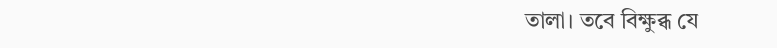তালা। তবে বিক্ষুব্ধ যে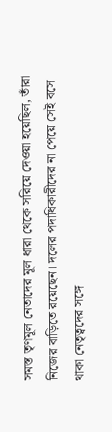সমস্ত তৃণমূল নেতাদের মূল ধারা থেকে সরিয়ে দেওয়া হয়েছিল, তাঁরা নিজের বাড়িতে রয়েছেন। দলের পদাধিকারীদের না পেয়ে সেই বসে থাকা নেতৃত্বদের সঙ্গে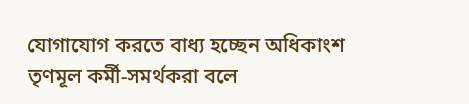যোগাযোগ করতে বাধ্য হচ্ছেন অধিকাংশ তৃণমূল কর্মী-সমর্থকরা বলে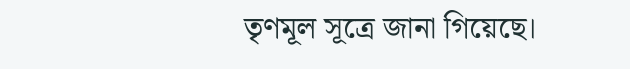তৃণমূল সূত্রে জানা গিয়েছে।